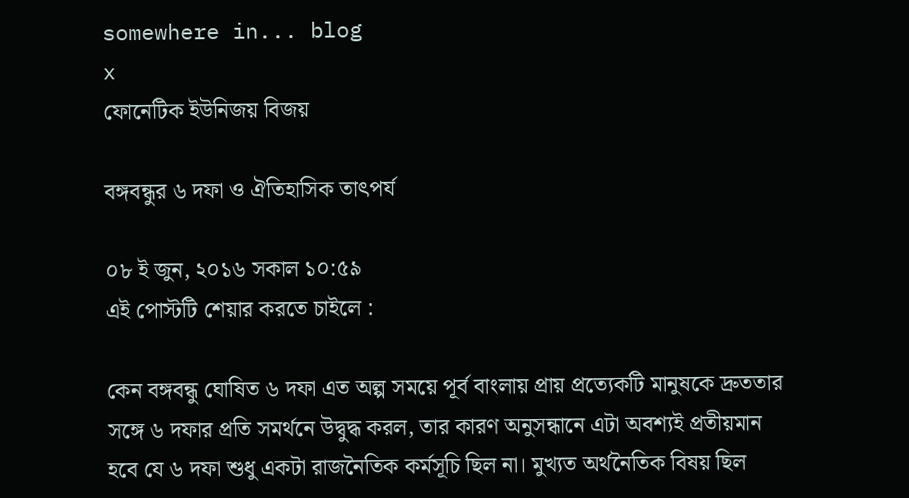somewhere in... blog
x
ফোনেটিক ইউনিজয় বিজয়

বঙ্গবন্ধুর ৬ দফা ও ঐতিহাসিক তাৎপর্য

০৮ ই জুন, ২০১৬ সকাল ১০:৫৯
এই পোস্টটি শেয়ার করতে চাইলে :

কেন বঙ্গবন্ধু ঘোষিত ৬ দফা এত অল্প সময়ে পূর্ব বাংলায় প্রায় প্রত্যেকটি মানুষকে দ্রুততার সঙ্গে ৬ দফার প্রতি সমর্থনে উদ্বুদ্ধ করল, তার কারণ অনুসন্ধানে এটা অবশ্যই প্রতীয়মান হবে যে ৬ দফা শুধু একটা রাজনৈতিক কর্মসূচি ছিল না। মুখ্যত অর্থনৈতিক বিষয় ছিল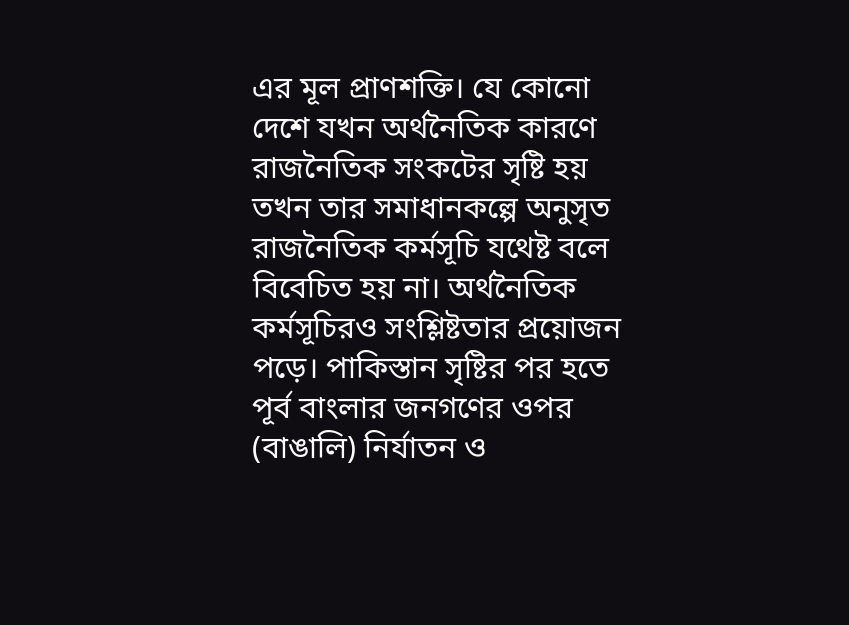এর মূল প্রাণশক্তি। যে কোনো দেশে যখন অর্থনৈতিক কারণে রাজনৈতিক সংকটের সৃষ্টি হয় তখন তার সমাধানকল্পে অনুসৃত রাজনৈতিক কর্মসূচি যথেষ্ট বলে বিবেচিত হয় না। অর্থনৈতিক কর্মসূচিরও সংশ্লিষ্টতার প্রয়োজন পড়ে। পাকিস্তান সৃষ্টির পর হতে পূর্ব বাংলার জনগণের ওপর (বাঙালি) নির্যাতন ও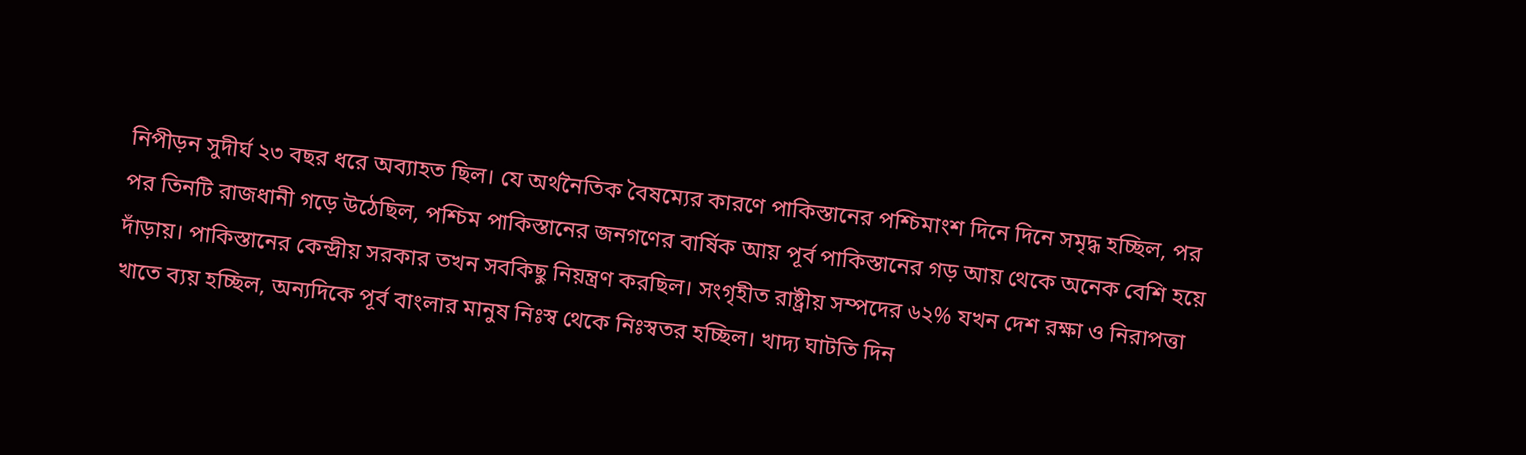নিপীড়ন সুদীর্ঘ ২৩ বছর ধরে অব্যাহত ছিল। যে অর্থনৈতিক বৈষম্যের কারণে পাকিস্তানের পশ্চিমাংশ দিনে দিনে সমৃদ্ধ হচ্ছিল, পর পর তিনটি রাজধানী গড়ে উঠেছিল, পশ্চিম পাকিস্তানের জনগণের বার্ষিক আয় পূর্ব পাকিস্তানের গড় আয় থেকে অনেক বেশি হয়ে দাঁড়ায়। পাকিস্তানের কেন্দ্রীয় সরকার তখন সবকিছু নিয়ন্ত্রণ করছিল। সংগৃহীত রাষ্ট্রীয় সম্পদের ৬২% যখন দেশ রক্ষা ও নিরাপত্তা খাতে ব্যয় হচ্ছিল, অন্যদিকে পূর্ব বাংলার মানুষ নিঃস্ব থেকে নিঃস্বতর হচ্ছিল। খাদ্য ঘাটতি দিন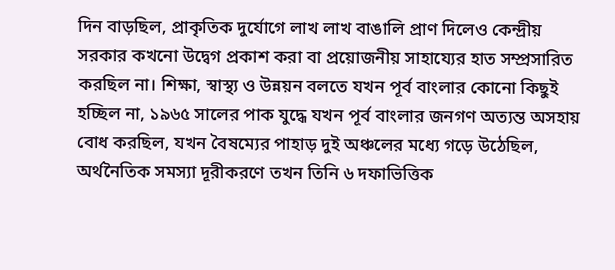দিন বাড়ছিল, প্রাকৃতিক দুর্যোগে লাখ লাখ বাঙালি প্রাণ দিলেও কেন্দ্রীয় সরকার কখনো উদ্বেগ প্রকাশ করা বা প্রয়োজনীয় সাহায্যের হাত সম্প্রসারিত করছিল না। শিক্ষা, স্বাস্থ্য ও উন্নয়ন বলতে যখন পূর্ব বাংলার কোনো কিছুই হচ্ছিল না, ১৯৬৫ সালের পাক যুদ্ধে যখন পূর্ব বাংলার জনগণ অত্যন্ত অসহায় বোধ করছিল, যখন বৈষম্যের পাহাড় দুই অঞ্চলের মধ্যে গড়ে উঠেছিল, অর্থনৈতিক সমস্যা দূরীকরণে তখন তিনি ৬ দফাভিত্তিক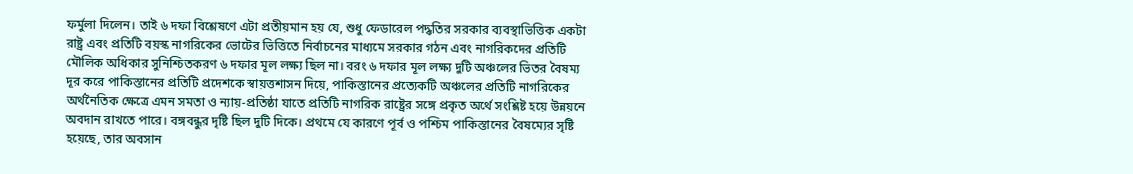ফর্মুলা দিলেন। তাই ৬ দফা বিশ্লেষণে এটা প্রতীয়মান হয় যে, শুধু ফেডারেল পদ্ধতির সরকার ব্যবস্থাভিত্তিক একটা রাষ্ট্র এবং প্রতিটি বয়স্ক নাগরিকের ভোটের ভিত্তিতে নির্বাচনের মাধ্যমে সরকার গঠন এবং নাগরিকদের প্রতিটি মৌলিক অধিকার সুনিশ্চিতকরণ ৬ দফার মূল লক্ষ্য ছিল না। বরং ৬ দফার মূল লক্ষ্য দুটি অঞ্চলের ভিতর বৈষম্য দূর করে পাকিস্তানের প্রতিটি প্রদেশকে স্বায়ত্তশাসন দিয়ে, পাকিস্তানের প্রত্যেকটি অঞ্চলের প্রতিটি নাগরিকের অর্থনৈতিক ক্ষেত্রে এমন সমতা ও ন্যায়-প্রতিষ্ঠা যাতে প্রতিটি নাগরিক রাষ্ট্রের সঙ্গে প্রকৃত অর্থে সংশ্লিষ্ট হয়ে উন্নয়নে অবদান রাখতে পারে। বঙ্গবন্ধুর দৃষ্টি ছিল দুটি দিকে। প্রথমে যে কারণে পূর্ব ও পশ্চিম পাকিস্তানের বৈষম্যের সৃষ্টি হয়েছে, তার অবসান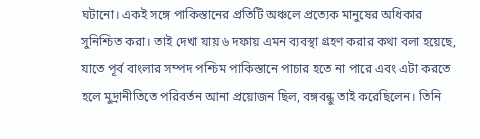ঘটানো। একই সঙ্গে পাকিস্তানের প্রতিটি অঞ্চলে প্রত্যেক মানুষের অধিকার সুনিশ্চিত করা। তাই দেখা যায় ৬ দফায় এমন ব্যবস্থা গ্রহণ করার কথা বলা হয়েছে, যাতে পূর্ব বাংলার সম্পদ পশ্চিম পাকিস্তানে পাচার হতে না পারে এবং এটা করতে হলে মুদ্রানীতিতে পরিবর্তন আনা প্রয়োজন ছিল, বঙ্গবন্ধু তাই করেছিলেন। তিনি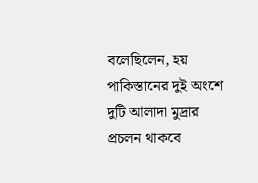বলেছিলেন, হয় পাকিস্তানের দুই অংশে দুটি আলাদা মুদ্রার প্রচলন থাকবে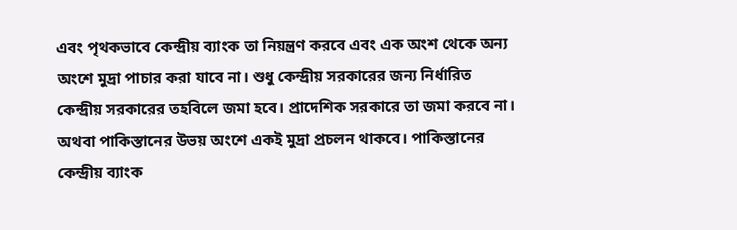এবং পৃথকভাবে কেন্দ্রীয় ব্যাংক তা নিয়ন্ত্রণ করবে এবং এক অংশ থেকে অন্য অংশে মুদ্রা পাচার করা যাবে না। শুধু কেন্দ্রীয় সরকারের জন্য নির্ধারিত কেন্দ্রীয় সরকারের তহবিলে জমা হবে। প্রাদেশিক সরকারে তা জমা করবে না। অথবা পাকিস্তানের উভয় অংশে একই মুদ্রা প্রচলন থাকবে। পাকিস্তানের কেন্দ্রীয় ব্যাংক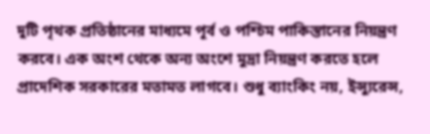দুটি পৃথক প্রতিষ্ঠানের মাধ্যমে পূর্ব ও পশ্চিম পাকিস্তানের নিয়ন্ত্রণ করবে। এক অংশ থেকে অন্য অংশে মুদ্রা নিয়ন্ত্রণ করতে হলে প্রাদেশিক সরকারের মতামত লাগবে। শুধু ব্যাংকিং নয়, ইন্স্যুরেন্স,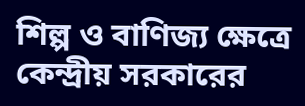শিল্প ও বাণিজ্য ক্ষেত্রে কেন্দ্রীয় সরকারের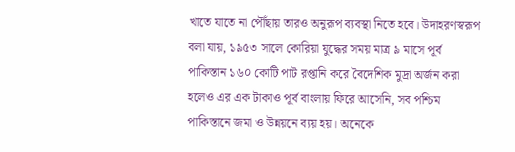খাতে যাতে না পৌঁছায় তারও অনুরূপ ব্যবস্থা নিতে হবে। উদাহরণস্বরূপ বলা যায়, ১৯৫৩ সালে কোরিয়া যুদ্ধের সময় মাত্র ৯ মাসে পূর্ব পাকিস্তান ১৬০ কোটি পাট রপ্তানি করে বৈদেশিক মুদ্রা অর্জন করা হলেও এর এক টাকাও পূর্ব বাংলায় ফিরে আসেনি, সব পশ্চিম পাকিস্তানে জমা ও উন্নয়নে ব্যয় হয়। অনেকে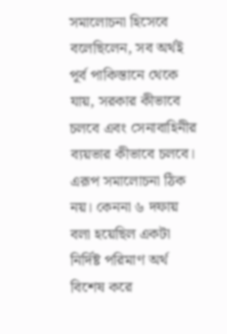সমালোচনা হিসেবে বলেছিলেন, সব অর্থই পূর্ব পাকিস্তানে থেকে যায়, সরকার কীভাবে চলবে এবং সেনাবাহিনীর ব্যয়ভার কীভাবে চলবে। এরূপ সমালোচনা ঠিক নয়। কেননা ৬ দফায় বলা হয়েছিল একটা নির্দিষ্ট পরিমাণ অর্থ বিশেষ করে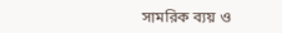সামরিক ব্যয় ও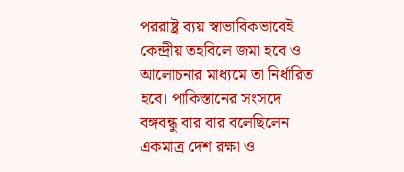পররাষ্ট্র ব্যয় স্বাভাবিকভাবেই কেন্দ্রীয় তহবিলে জমা হবে ও আলোচনার মাধ্যমে তা নির্ধারিত হবে। পাকিস্তানের সংসদে বঙ্গবন্ধু বার বার বলেছিলেন একমাত্র দেশ রক্ষা ও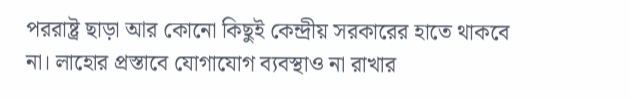পররাষ্ট্র ছাড়া আর কোনো কিছুই কেন্দ্রীয় সরকারের হাতে থাকবে না। লাহোর প্রস্তাবে যোগাযোগ ব্যবস্থাও না রাখার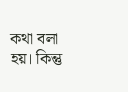কথা বলা হয়। কিন্তু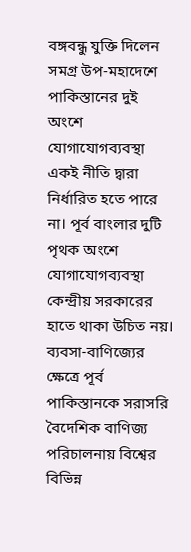বঙ্গবন্ধু যুক্তি দিলেন সমগ্র উপ-মহাদেশে পাকিস্তানের দুই অংশে যোগাযোগব্যবস্থা একই নীতি দ্বারা নির্ধারিত হতে পারে না। পূর্ব বাংলার দুটি পৃথক অংশে যোগাযোগব্যবস্থা কেন্দ্রীয় সরকারের হাতে থাকা উচিত নয়। ব্যবসা-বাণিজ্যের ক্ষেত্রে পূর্ব পাকিস্তানকে সরাসরি বৈদেশিক বাণিজ্য পরিচালনায় বিশ্বের বিভিন্ন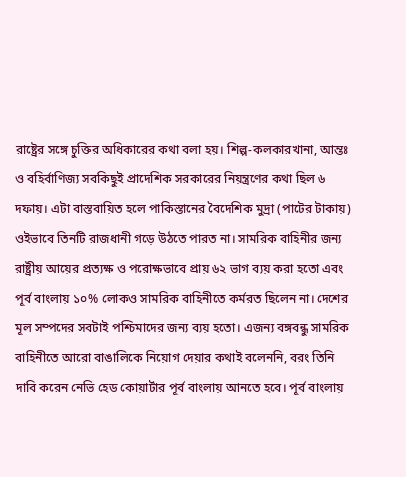রাষ্ট্রের সঙ্গে চুক্তির অধিকারের কথা বলা হয়। শিল্প-কলকারখানা, আন্তঃ ও বহির্বাণিজ্য সবকিছুই প্রাদেশিক সরকারের নিয়ন্ত্রণের কথা ছিল ৬ দফায়। এটা বাস্তবায়িত হলে পাকিস্তানের বৈদেশিক মুদ্রা (পাটের টাকায়) ওইভাবে তিনটি রাজধানী গড়ে উঠতে পারত না। সামরিক বাহিনীর জন্য রাষ্ট্রীয় আয়ের প্রত্যক্ষ ও পরোক্ষভাবে প্রায় ৬২ ভাগ ব্যয় করা হতো এবং পূর্ব বাংলায় ১০% লোকও সামরিক বাহিনীতে কর্মরত ছিলেন না। দেশের মূল সম্পদের সবটাই পশ্চিমাদের জন্য ব্যয় হতো। এজন্য বঙ্গবন্ধু সামরিক বাহিনীতে আরো বাঙালিকে নিয়োগ দেয়ার কথাই বলেননি, বরং তিনি দাবি করেন নেভি হেড কোয়ার্টার পূর্ব বাংলায় আনতে হবে। পূর্ব বাংলায়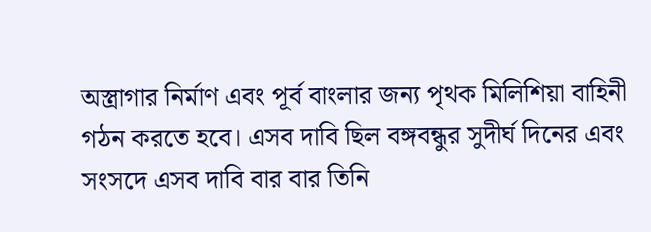অস্ত্রাগার নির্মাণ এবং পূর্ব বাংলার জন্য পৃথক মিলিশিয়া বাহিনী গঠন করতে হবে। এসব দাবি ছিল বঙ্গবন্ধুর সুদীর্ঘ দিনের এবং সংসদে এসব দাবি বার বার তিনি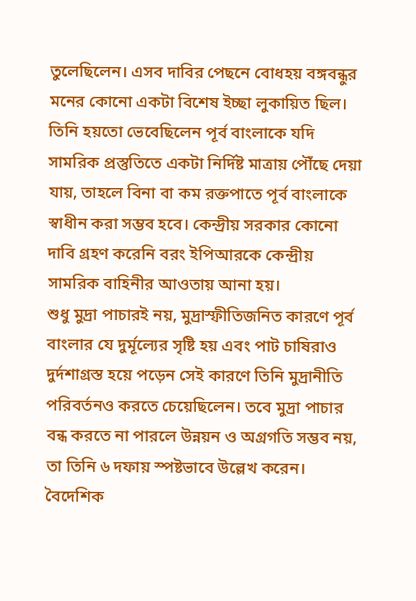তুলেছিলেন। এসব দাবির পেছনে বোধহয় বঙ্গবন্ধুর মনের কোনো একটা বিশেষ ইচ্ছা লুকায়িত ছিল। তিনি হয়তো ভেবেছিলেন পূর্ব বাংলাকে যদি সামরিক প্রস্তুতিতে একটা নির্দিষ্ট মাত্রায় পৌঁছে দেয়া যায়, তাহলে বিনা বা কম রক্তপাতে পূর্ব বাংলাকে স্বাধীন করা সম্ভব হবে। কেন্দ্রীয় সরকার কোনো দাবি গ্রহণ করেনি বরং ইপিআরকে কেন্দ্রীয় সামরিক বাহিনীর আওতায় আনা হয়।
শুধু মুদ্রা পাচারই নয়, মুদ্রাস্ফীতিজনিত কারণে পূর্ব বাংলার যে দুর্মূল্যের সৃষ্টি হয় এবং পাট চাষিরাও দুর্দশাগ্রস্ত হয়ে পড়েন সেই কারণে তিনি মুদ্রানীতি পরিবর্তনও করতে চেয়েছিলেন। তবে মুদ্রা পাচার বন্ধ করতে না পারলে উন্নয়ন ও অগ্রগতি সম্ভব নয়, তা তিনি ৬ দফায় স্পষ্টভাবে উল্লেখ করেন। বৈদেশিক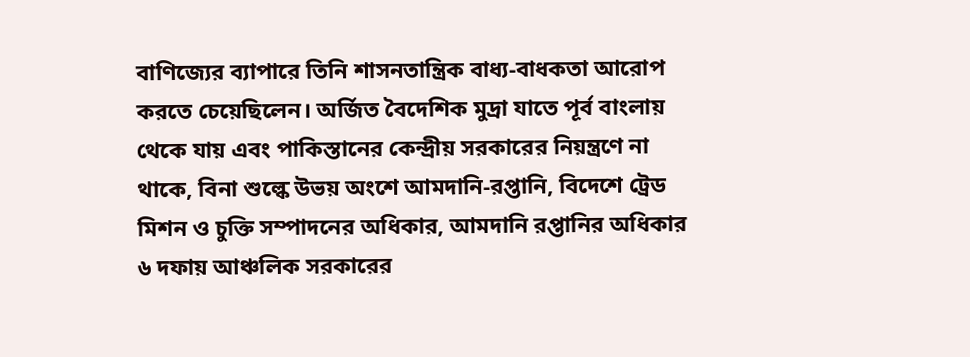বাণিজ্যের ব্যাপারে তিনি শাসনতান্ত্রিক বাধ্য-বাধকতা আরোপ করতে চেয়েছিলেন। অর্জিত বৈদেশিক মুদ্রা যাতে পূর্ব বাংলায় থেকে যায় এবং পাকিস্তানের কেন্দ্রীয় সরকারের নিয়ন্ত্রণে না থাকে, বিনা শুল্কে উভয় অংশে আমদানি-রপ্তানি, বিদেশে ট্রেড মিশন ও চুক্তি সম্পাদনের অধিকার, আমদানি রপ্তানির অধিকার ৬ দফায় আঞ্চলিক সরকারের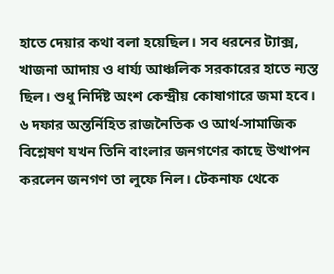হাতে দেয়ার কথা বলা হয়েছিল। সব ধরনের ট্যাক্স, খাজনা আদায় ও ধার্য্য আঞ্চলিক সরকারের হাতে ন্যস্ত ছিল। শুধু নির্দিষ্ট অংশ কেন্দ্রীয় কোষাগারে জমা হবে।
৬ দফার অন্তর্নিহিত রাজনৈতিক ও আর্থ-সামাজিক বিশ্লেষণ যখন তিনি বাংলার জনগণের কাছে উত্থাপন করলেন জনগণ তা লুফে নিল। টেকনাফ থেকে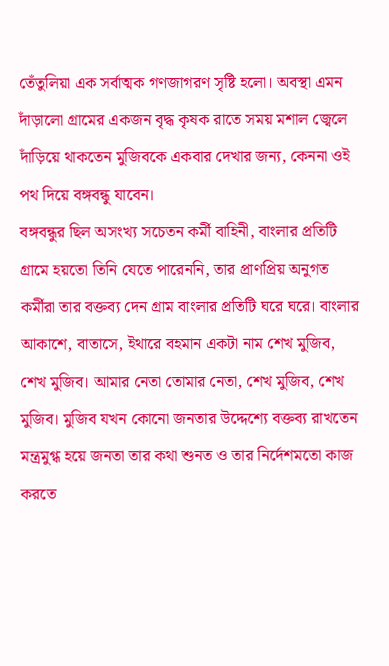তেঁতুলিয়া এক সর্বাত্মক গণজাগরণ সৃষ্টি হলো। অবস্থা এমন দাঁড়ালো গ্রামের একজন বৃদ্ধ কৃষক রাতে সময় মশাল জ্বেলে দাঁড়িয়ে থাকতেন মুজিবকে একবার দেখার জন্য, কেননা ওই পথ দিয়ে বঙ্গবন্ধু যাবেন।
বঙ্গবন্ধুর ছিল অসংখ্য সচেতন কর্মী বাহিনী, বাংলার প্রতিটি গ্রামে হয়তো তিনি যেতে পারেননি, তার প্রাণপ্রিয় অনুগত কর্মীরা তার বক্তব্য দেন গ্রাম বাংলার প্রতিটি ঘরে ঘরে। বাংলার আকাশে, বাতাসে, ইথারে বহমান একটা নাম শেখ মুজিব, শেখ মুজিব। আমার নেতা তোমার নেতা, শেখ মুজিব, শেখ মুজিব। মুজিব যখন কোনো জনতার উদ্দেশ্যে বক্তব্য রাখতেন মন্ত্রমুগ্ধ হয়ে জনতা তার কথা শুনত ও তার নির্দেশমতো কাজ করতে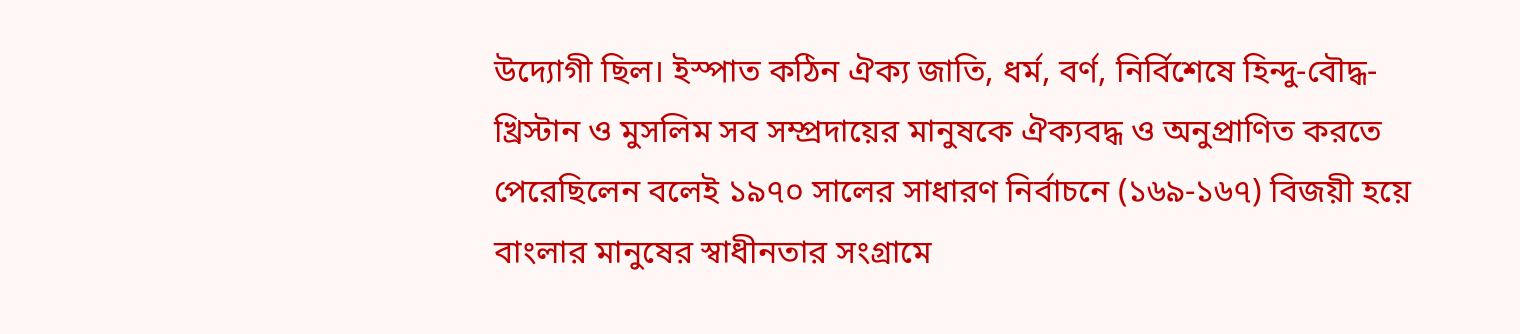উদ্যোগী ছিল। ইস্পাত কঠিন ঐক্য জাতি, ধর্ম, বর্ণ, নির্বিশেষে হিন্দু-বৌদ্ধ-খ্রিস্টান ও মুসলিম সব সম্প্রদায়ের মানুষকে ঐক্যবদ্ধ ও অনুপ্রাণিত করতে পেরেছিলেন বলেই ১৯৭০ সালের সাধারণ নির্বাচনে (১৬৯-১৬৭) বিজয়ী হয়ে বাংলার মানুষের স্বাধীনতার সংগ্রামে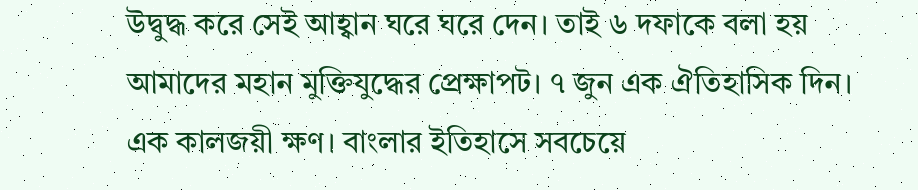উদ্বুদ্ধ করে সেই আহ্বান ঘরে ঘরে দেন। তাই ৬ দফাকে বলা হয় আমাদের মহান মুক্তিযুদ্ধের প্রেক্ষাপট। ৭ জুন এক ঐতিহাসিক দিন। এক কালজয়ী ক্ষণ। বাংলার ইতিহাসে সবচেয়ে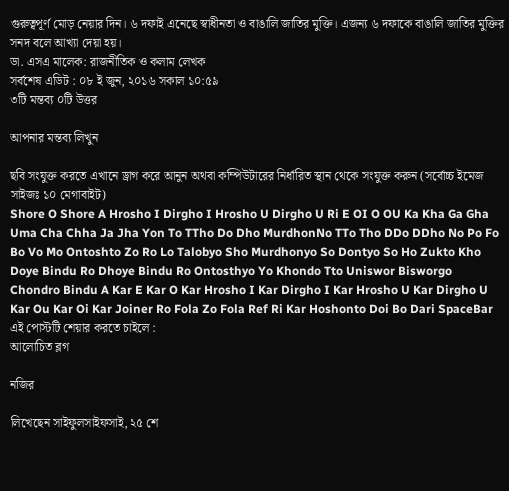গুরুত্বপূর্ণ মোড় নেয়ার দিন। ৬ দফাই এনেছে স্বাধীনতা ও বাঙালি জাতির মুক্তি। এজন্য ৬ দফাকে বাঙালি জাতির মুক্তির সনদ বলে আখ্যা দেয়া হয়।
ডা. এসএ মালেক: রাজনীতিক ও কলাম লেখক
সর্বশেষ এডিট : ০৮ ই জুন, ২০১৬ সকাল ১০:৫৯
৩টি মন্তব্য ০টি উত্তর

আপনার মন্তব্য লিখুন

ছবি সংযুক্ত করতে এখানে ড্রাগ করে আনুন অথবা কম্পিউটারের নির্ধারিত স্থান থেকে সংযুক্ত করুন (সর্বোচ্চ ইমেজ সাইজঃ ১০ মেগাবাইট)
Shore O Shore A Hrosho I Dirgho I Hrosho U Dirgho U Ri E OI O OU Ka Kha Ga Gha Uma Cha Chha Ja Jha Yon To TTho Do Dho MurdhonNo TTo Tho DDo DDho No Po Fo Bo Vo Mo Ontoshto Zo Ro Lo Talobyo Sho Murdhonyo So Dontyo So Ho Zukto Kho Doye Bindu Ro Dhoye Bindu Ro Ontosthyo Yo Khondo Tto Uniswor Bisworgo Chondro Bindu A Kar E Kar O Kar Hrosho I Kar Dirgho I Kar Hrosho U Kar Dirgho U Kar Ou Kar Oi Kar Joiner Ro Fola Zo Fola Ref Ri Kar Hoshonto Doi Bo Dari SpaceBar
এই পোস্টটি শেয়ার করতে চাইলে :
আলোচিত ব্লগ

নজির

লিখেছেন সাইফুলসাইফসাই, ২৫ শে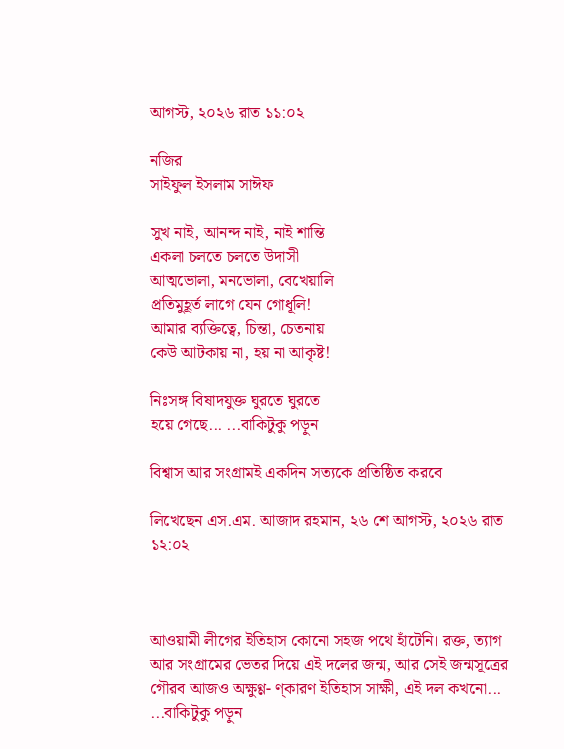আগস্ট, ২০২৬ রাত ১১:০২

নজির
সাইফুল ইসলাম সাঈফ

সুখ নাই, আনন্দ নাই, নাই শান্তি
একলা চলতে চলতে উদাসী
আত্মভোলা, মনভোলা, বেখেয়ালি
প্রতিমুহূর্ত লাগে যেন গোধূলি!
আমার ব্যক্তিত্বে, চিন্তা, চেতনায়
কেউ আটকায় না, হয় না আকৃষ্ট!

নিঃসঙ্গ বিষাদযুক্ত ঘুরতে ঘুরতে
হয়ে গেছে... ...বাকিটুকু পড়ুন

বিশ্বাস আর সংগ্রামই একদিন সত্যকে প্রতিষ্ঠিত করবে

লিখেছেন এস.এম. আজাদ রহমান, ২৬ শে আগস্ট, ২০২৬ রাত ১২:০২



আওয়ামী লীগের ইতিহাস কোনো সহজ পথে হাঁটেনি। রক্ত, ত্যাগ আর সংগ্রামের ভেতর দিয়ে এই দলের জন্ম, আর সেই জন্মসূত্রের গৌরব আজও অক্ষুণ্ণ- ণ্কারণ ইতিহাস সাক্ষী, এই দল কখনো... ...বাকিটুকু পড়ুন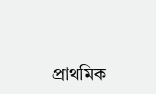প্রাথমিক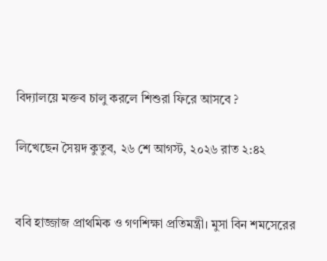বিদ্যালয়ে মক্তব চালু করলে শিশুরা ফিরে আসবে ?

লিখেছেন সৈয়দ কুতুব, ২৬ শে আগস্ট, ২০২৬ রাত ২:৪২


ববি হাজ্জাজ প্রাথমিক ও গণশিক্ষা প্রতিমন্ত্রী। মুসা বিন শমসেরের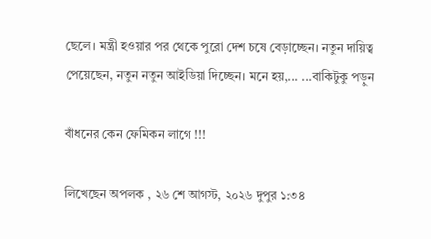ছেলে। মন্ত্রী হওয়ার পর থেকে পুরো দেশ চষে বেড়াচ্ছেন। নতুন দায়িত্ব পেয়েছেন, নতুন নতুন আইডিয়া দিচ্ছেন। মনে হয়,... ...বাকিটুকু পড়ুন

বাঁধনের কেন ফেমিকন লাগে !!!

লিখেছেন অপলক , ২৬ শে আগস্ট, ২০২৬ দুপুর ১:৩৪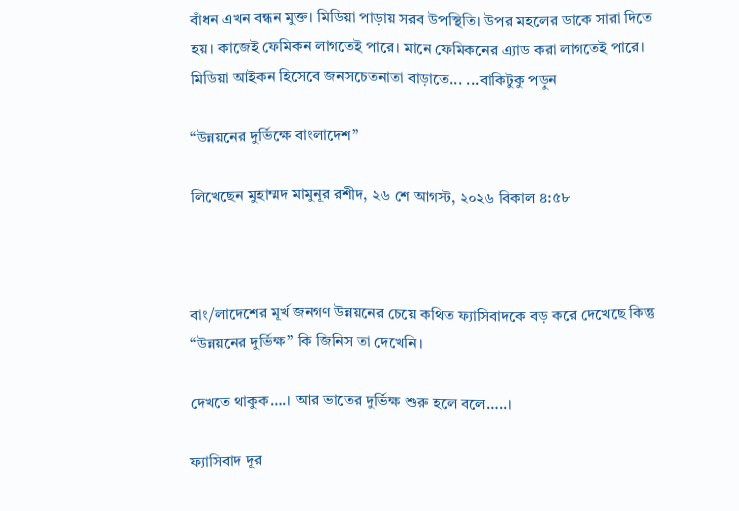বাঁধন এখন বন্ধন মুক্ত। মিডিয়া পাড়ায় সরব উপস্থিতি। উপর মহলের ডাকে সারা দিতে হয়। কাজেই ফেমিকন লাগতেই পারে। মানে ফেমিকনের এ্যাড করা লাগতেই পারে। মিডিয়া আইকন হিসেবে জনসচেতনাতা বাড়াতে... ...বাকিটুকু পড়ুন

“উন্নয়নের দুর্ভিক্ষে বাংলাদেশ”

লিখেছেন মুহাম্মদ মামুনূর রশীদ, ২৬ শে আগস্ট, ২০২৬ বিকাল ৪:৫৮



বাং/লাদেশের মূর্খ জনগণ উন্নয়নের চেয়ে কথিত ফ্যাসিবাদকে বড় করে দেখেছে কিন্তু “উন্নয়নের দুর্ভিক্ষ” কি জিনিস তা দেখেনি।

দেখতে থাকুক….। আর ভাতের দুর্ভিক্ষ শুরু হলে বলে…..।

ফ্যাসিবাদ দূর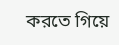করতে গিয়ে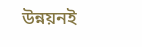উন্নয়নই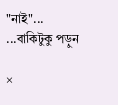"নাই"... ...বাকিটুকু পড়ুন

×